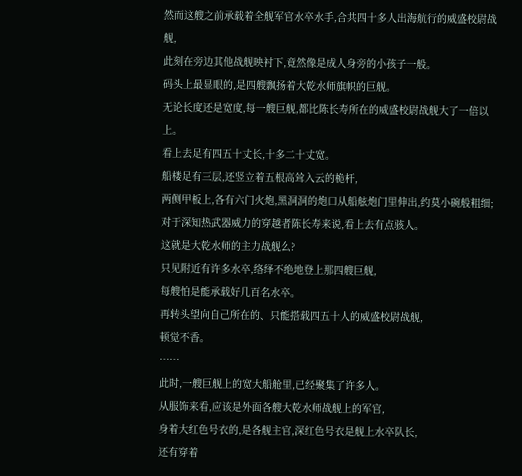然而这艘之前承载着全舰军官水卒水手,合共四十多人出海航行的威盛校尉战舰,
此刻在旁边其他战舰映衬下,竟然像是成人身旁的小孩子一般。
码头上最显眼的,是四艘飘扬着大乾水师旗帜的巨舰。
无论长度还是宽度,每一艘巨舰,都比陈长寿所在的威盛校尉战舰大了一倍以上。
看上去足有四五十丈长,十多二十丈宽。
船楼足有三层,还竖立着五根高耸入云的桅杆,
两侧甲板上,各有六门火炮,黑洞洞的炮口从船舷炮门里伸出,约莫小碗般粗细;
对于深知热武器威力的穿越者陈长寿来说,看上去有点骇人。
这就是大乾水师的主力战舰么?
只见附近有许多水卒,络绎不绝地登上那四艘巨舰,
每艘怕是能承载好几百名水卒。
再转头望向自己所在的、只能搭载四五十人的威盛校尉战舰,
顿觉不香。
……
此时,一艘巨舰上的宽大船舱里,已经聚集了许多人。
从服饰来看,应该是外面各艘大乾水师战舰上的军官,
身着大红色号衣的,是各舰主官,深红色号衣是舰上水卒队长,
还有穿着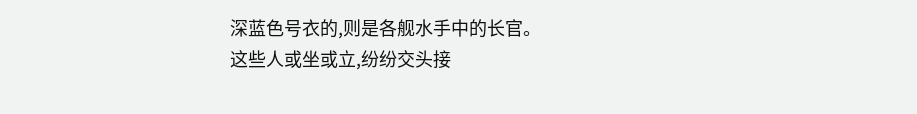深蓝色号衣的,则是各舰水手中的长官。
这些人或坐或立,纷纷交头接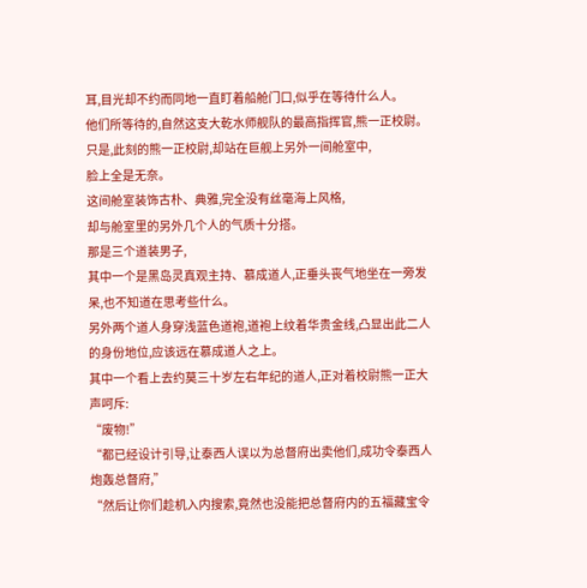耳,目光却不约而同地一直盯着船舱门口,似乎在等待什么人。
他们所等待的,自然这支大乾水师舰队的最高指挥官,熊一正校尉。
只是,此刻的熊一正校尉,却站在巨舰上另外一间舱室中,
脸上全是无奈。
这间舱室装饰古朴、典雅,完全没有丝毫海上风格,
却与舱室里的另外几个人的气质十分搭。
那是三个道装男子,
其中一个是黑岛灵真观主持、慕成道人,正垂头丧气地坐在一旁发呆,也不知道在思考些什么。
另外两个道人身穿浅蓝色道袍,道袍上纹着华贵金线,凸显出此二人的身份地位,应该远在慕成道人之上。
其中一个看上去约莫三十岁左右年纪的道人,正对着校尉熊一正大声呵斥:
“废物!”
“都已经设计引导,让泰西人误以为总督府出卖他们,成功令泰西人炮轰总督府,”
“然后让你们趁机入内搜索,竟然也没能把总督府内的五福藏宝令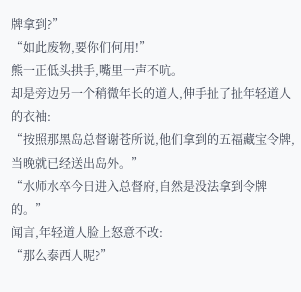牌拿到?”
“如此废物,要你们何用!”
熊一正低头拱手,嘴里一声不吭。
却是旁边另一个稍微年长的道人,伸手扯了扯年轻道人的衣袖:
“按照那黑岛总督谢苍所说,他们拿到的五福藏宝令牌,当晚就已经送出岛外。”
“水师水卒今日进入总督府,自然是没法拿到令牌的。”
闻言,年轻道人脸上怒意不改:
“那么泰西人呢?”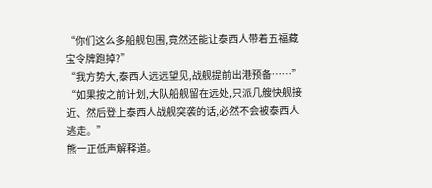“你们这么多船舰包围,竟然还能让泰西人带着五福藏宝令牌跑掉?”
“我方势大,泰西人远远望见,战舰提前出港预备……”
“如果按之前计划,大队船舰留在远处,只派几艘快舰接近、然后登上泰西人战舰突袭的话,必然不会被泰西人逃走。”
熊一正低声解释道。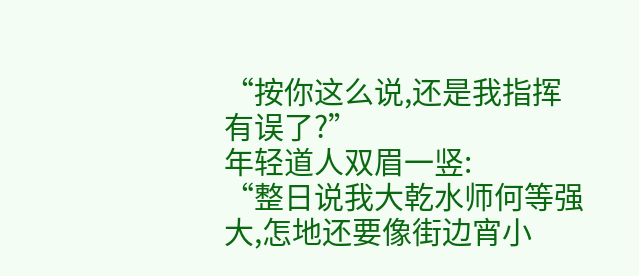“按你这么说,还是我指挥有误了?”
年轻道人双眉一竖:
“整日说我大乾水师何等强大,怎地还要像街边宵小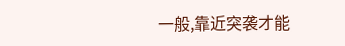一般,靠近突袭才能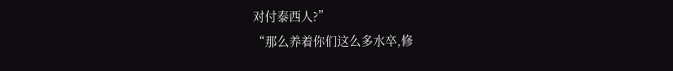对付泰西人?”
“那么养着你们这么多水卒,修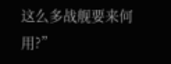这么多战舰要来何用?”